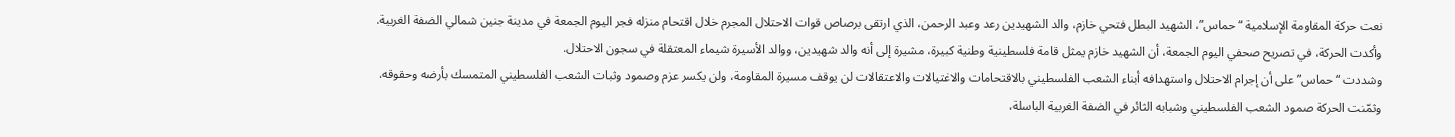نعت حركة المقاومة الإسلامية “حماس”، الشهيد البطل فتحي خازم، والد الشهيدين رعد وعبد الرحمن، الذي ارتقى برصاص قوات الاحتلال المجرم خلال اقتحام منزله فجر اليوم الجمعة في مدينة جنين شمالي الضفة الغربية.
وأكدت الحركة، في تصريح صحفي اليوم الجمعة، أن الشهيد خازم يمثل قامة فلسطينية وطنية كبيرة، مشيرة إلى أنه والد شهيدين، ووالد الأسيرة شيماء المعتقلة في سجون الاحتلال.
وشددت “حماس” على أن إجرام الاحتلال واستهدافه أبناء الشعب الفلسطيني بالاقتحامات والاغتيالات والاعتقالات لن يوقف مسيرة المقاومة، ولن يكسر عزم وصمود وثبات الشعب الفلسطيني المتمسك بأرضه وحقوقه.
وثمّنت الحركة صمود الشعب الفلسطيني وشبابه الثائر في الضفة الغربية الباسلة،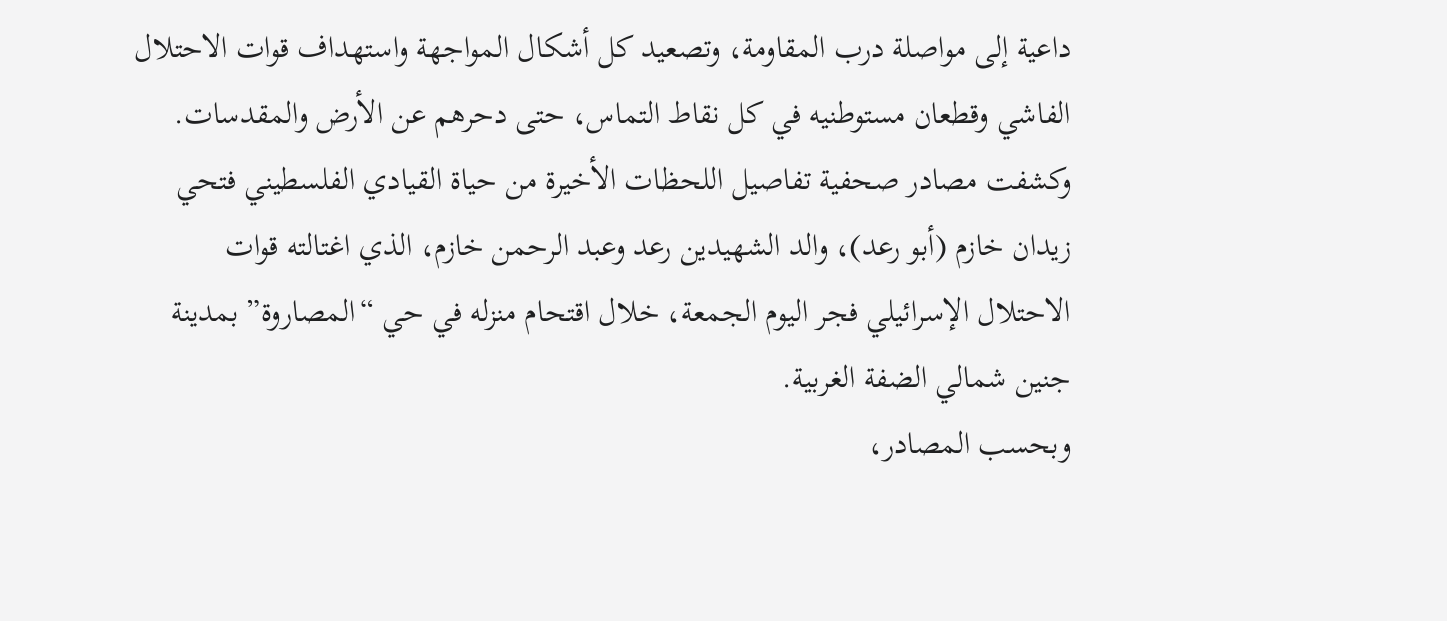داعية إلى مواصلة درب المقاومة، وتصعيد كل أشكال المواجهة واستهداف قوات الاحتلال الفاشي وقطعان مستوطنيه في كل نقاط التماس، حتى دحرهم عن الأرض والمقدسات.
وكشفت مصادر صحفية تفاصيل اللحظات الأخيرة من حياة القيادي الفلسطيني فتحي زيدان خازم (أبو رعد)، والد الشهيدين رعد وعبد الرحمن خازم، الذي اغتالته قوات الاحتلال الإسرائيلي فجر اليوم الجمعة، خلال اقتحام منزله في حي “المصاروة” بمدينة جنين شمالي الضفة الغربية.
وبحسب المصادر،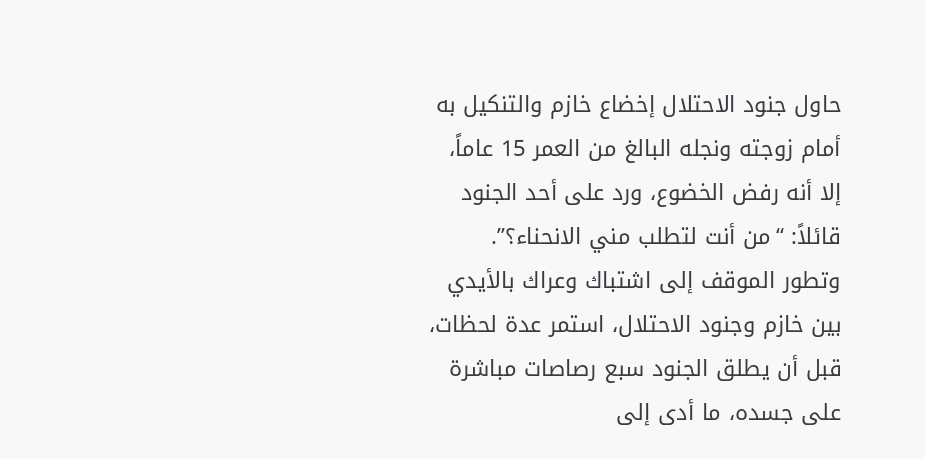حاول جنود الاحتلال إخضاع خازم والتنكيل به أمام زوجته ونجله البالغ من العمر 15 عاماً، إلا أنه رفض الخضوع، ورد على أحد الجنود قائلاً: “من أنت لتطلب مني الانحناء؟”.
وتطور الموقف إلى اشتباك وعراك بالأيدي بين خازم وجنود الاحتلال، استمر عدة لحظات، قبل أن يطلق الجنود سبع رصاصات مباشرة على جسده، ما أدى إلى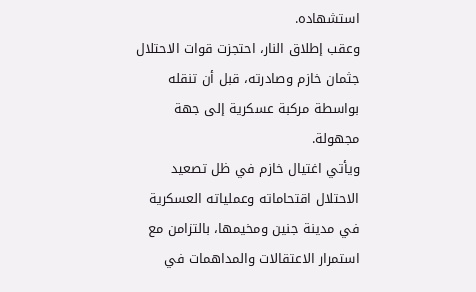استشهاده.
وعقب إطلاق النار، احتجزت قوات الاحتلال جثمان خازم وصادرته، قبل أن تنقله بواسطة مركبة عسكرية إلى جهة مجهولة.
ويأتي اغتيال خازم في ظل تصعيد الاحتلال اقتحاماته وعملياته العسكرية في مدينة جنين ومخيمها، بالتزامن مع استمرار الاعتقالات والمداهمات في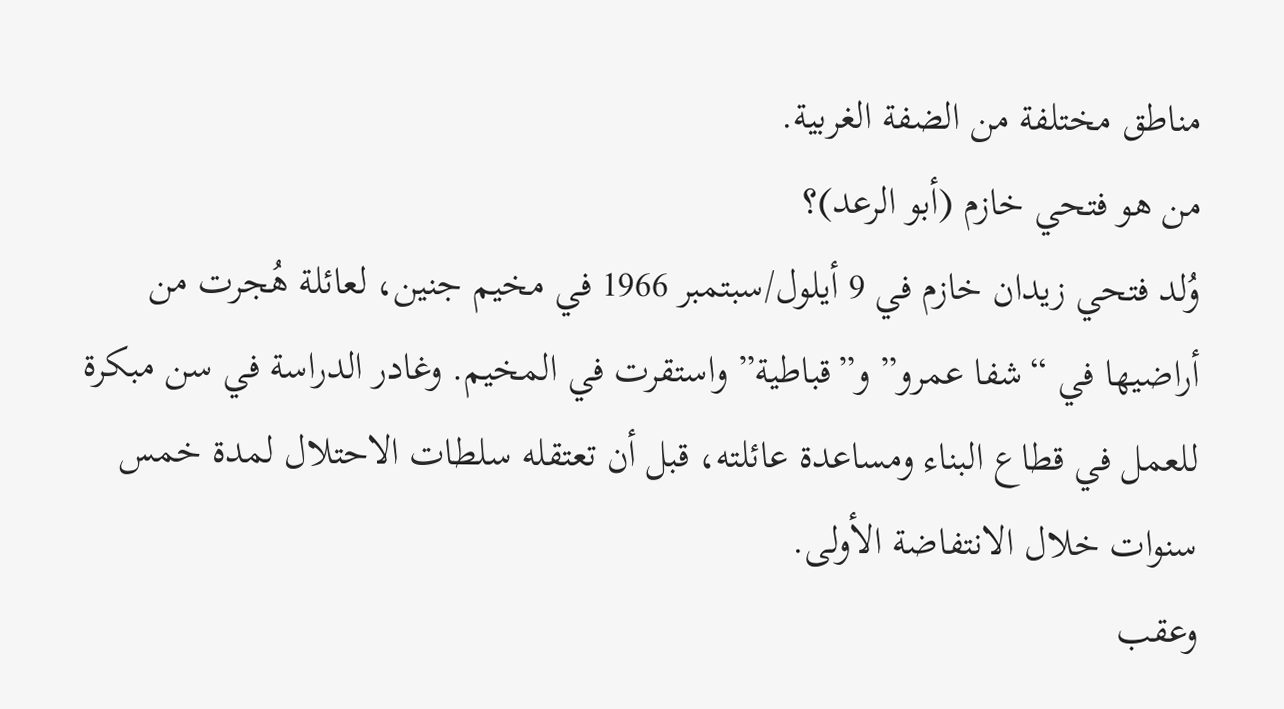مناطق مختلفة من الضفة الغربية.
من هو فتحي خازم (أبو الرعد)؟
وُلد فتحي زيدان خازم في 9 أيلول/سبتمبر 1966 في مخيم جنين، لعائلة هُجرت من أراضيها في “شفا عمرو” و”قباطية” واستقرت في المخيم. وغادر الدراسة في سن مبكرة للعمل في قطاع البناء ومساعدة عائلته، قبل أن تعتقله سلطات الاحتلال لمدة خمس سنوات خلال الانتفاضة الأولى.
وعقب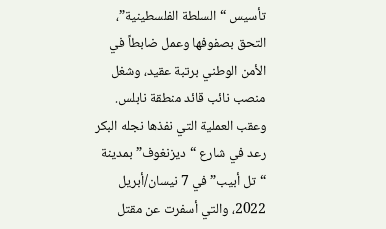تأسيس “السلطة الفلسطينية”، التحق بصفوفها وعمل ضابطاً في الأمن الوطني برتبة عقيد، وشغل منصب نائب قائد منطقة نابلس.
وعقب العملية التي نفذها نجله البكر رعد في شارع “ديزنغوف” بمدينة “تل أبيب” في 7 نيسان/أبريل 2022، والتي أسفرت عن مقتل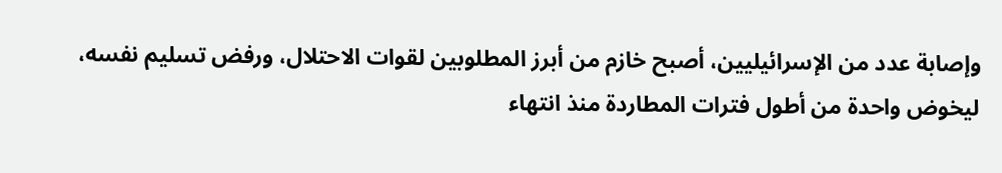وإصابة عدد من الإسرائيليين، أصبح خازم من أبرز المطلوبين لقوات الاحتلال، ورفض تسليم نفسه، ليخوض واحدة من أطول فترات المطاردة منذ انتهاء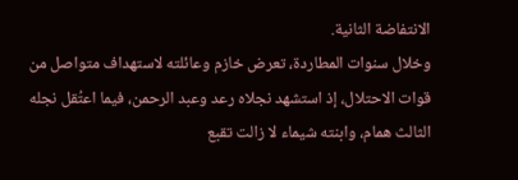الانتفاضة الثانية.
وخلال سنوات المطاردة، تعرض خازم وعائلته لاستهداف متواصل من قوات الاحتلال، إذ استشهد نجلاه رعد وعبد الرحمن، فيما اعتُقل نجله الثالث همام، وابنته شيماء لا زالت تقبع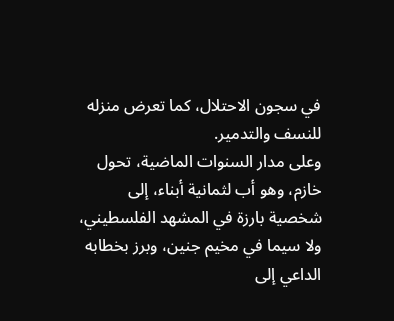في سجون الاحتلال، كما تعرض منزله للنسف والتدمير.
وعلى مدار السنوات الماضية، تحول خازم، وهو أب لثمانية أبناء، إلى شخصية بارزة في المشهد الفلسطيني، ولا سيما في مخيم جنين، وبرز بخطابه الداعي إلى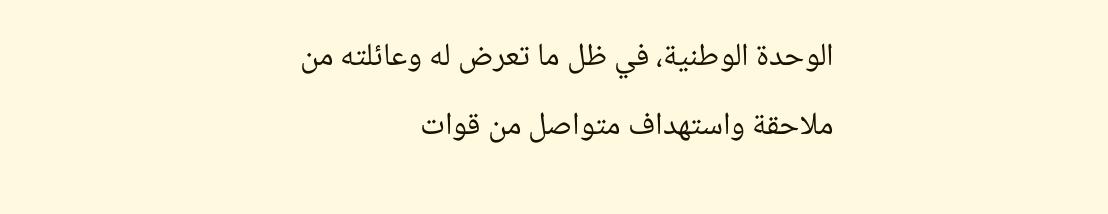الوحدة الوطنية، في ظل ما تعرض له وعائلته من ملاحقة واستهداف متواصل من قوات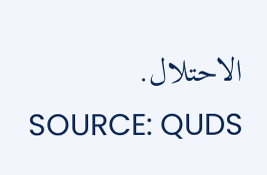الاحتلال.
SOURCE: QUDS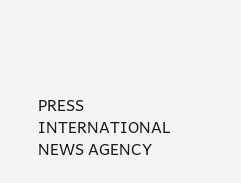PRESS INTERNATIONAL NEWS AGENCY